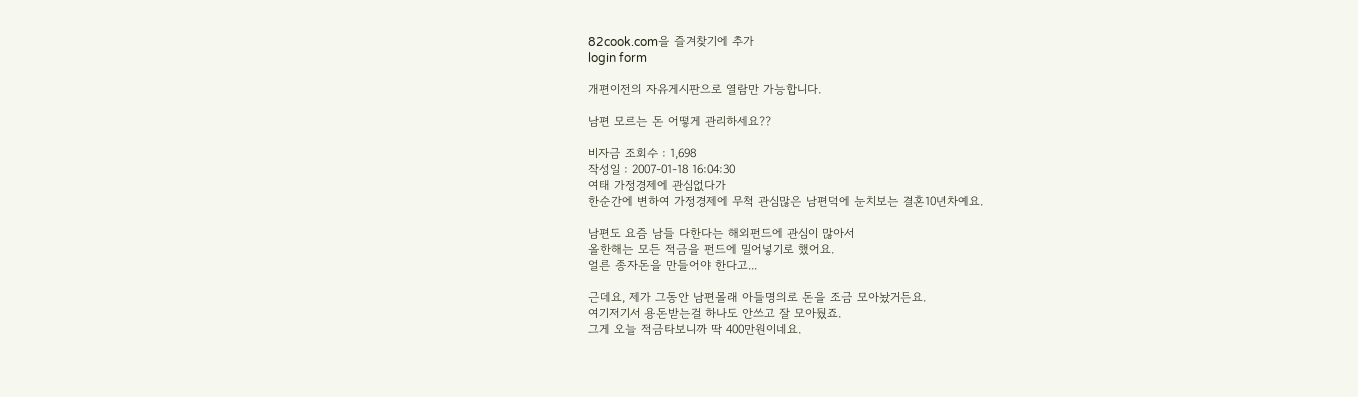82cook.com을 즐겨찾기에 추가
login form

개편이전의 자유게시판으로 열람만 가능합니다.

남편 모르는 돈 어떻게 관리하세요??

비자금 조회수 : 1,698
작성일 : 2007-01-18 16:04:30
여태 가정경제에 관심없다가
한순간에 변하여 가정경제에 무척 관심많은 남편덕에 눈치보는 결혼10년차예요.

남편도 요즘 남들 다한다는 해외펀드에 관심이 많아서
올한해는 모든 적금을 펀드에 밀어넣기로 했어요.
얼른 종자돈을 만들어야 한다고...

근데요, 제가 그동안 남편몰래 아들명의로 돈을 조금 모아놨거든요.
여기저기서 용돈받는걸 하나도 안쓰고 잘 모아뒀죠.
그게 오늘 적금타보니까 딱 400만원이네요.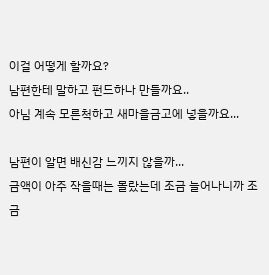이걸 어떻게 할까요?
남편한테 말하고 펀드하나 만들까요..
아님 계속 모른척하고 새마을금고에 넣을까요...

남편이 알면 배신감 느끼지 않을까...
금액이 아주 작을때는 몰랐는데 조금 늘어나니까 조금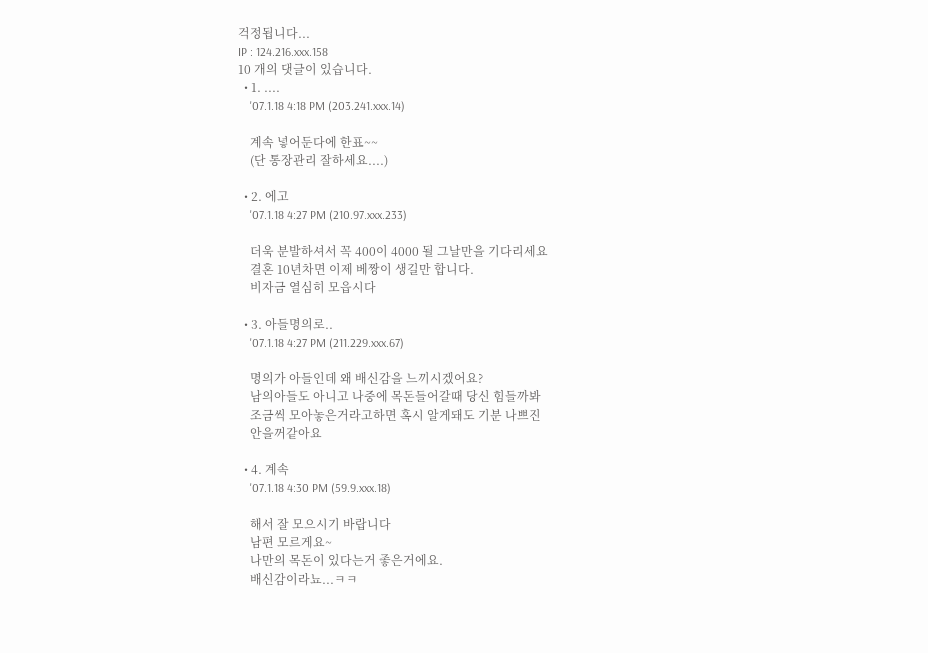걱정됩니다...
IP : 124.216.xxx.158
10 개의 댓글이 있습니다.
  • 1. ....
    '07.1.18 4:18 PM (203.241.xxx.14)

    계속 넣어둔다에 한표~~
    (단 통장관리 잘하세요....)

  • 2. 에고
    '07.1.18 4:27 PM (210.97.xxx.233)

    더욱 분발하셔서 꼭 400이 4000 될 그날만을 기다리세요
    결혼 10년차면 이제 베짱이 생길만 합니다.
    비자금 열심히 모읍시다

  • 3. 아들명의로..
    '07.1.18 4:27 PM (211.229.xxx.67)

    명의가 아들인데 왜 배신감을 느끼시겠어요?
    남의아들도 아니고 나중에 목돈들어갈때 당신 힘들까봐
    조금씩 모아놓은거라고하면 혹시 알게돼도 기분 나쁘진
    안을꺼같아요

  • 4. 계속
    '07.1.18 4:30 PM (59.9.xxx.18)

    해서 잘 모으시기 바랍니다
    남편 모르게요~
    나만의 목돈이 있다는거 좋은거에요.
    배신감이라뇨...ㅋㅋ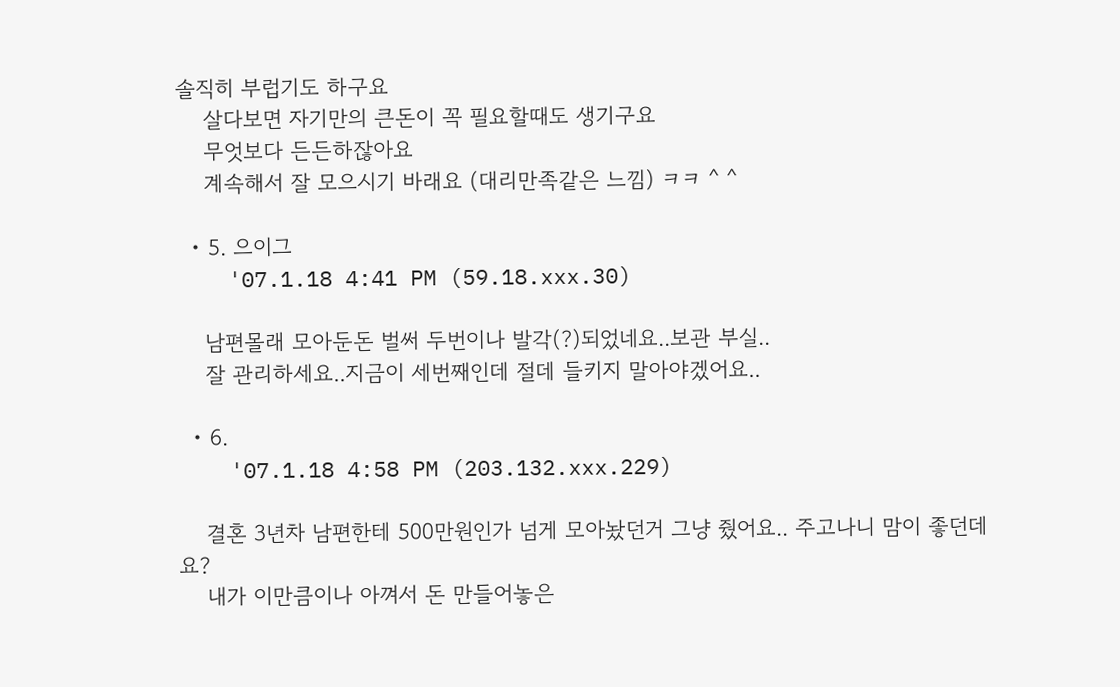솔직히 부럽기도 하구요
    살다보면 자기만의 큰돈이 꼭 필요할때도 생기구요
    무엇보다 든든하잖아요
    계속해서 잘 모으시기 바래요 (대리만족같은 느낌) ㅋㅋ ^ ^

  • 5. 으이그
    '07.1.18 4:41 PM (59.18.xxx.30)

    남편몰래 모아둔돈 벌써 두번이나 발각(?)되었네요..보관 부실..
    잘 관리하세요..지금이 세번째인데 절데 들키지 말아야겠어요..

  • 6.
    '07.1.18 4:58 PM (203.132.xxx.229)

    결혼 3년차 남편한테 500만원인가 넘게 모아놨던거 그냥 줬어요.. 주고나니 맘이 좋던데요?
    내가 이만큼이나 아껴서 돈 만들어놓은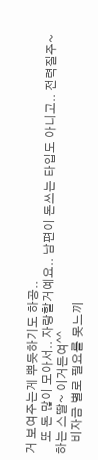거 보여주는게 뿌듯하기도 하공..
    또 돈 많이 모아서.. 자랑할거예요.. 남편이 돈쓰는 타입도 아니고.. 전력질주~ 하는 스딸~ 이거든여^^
    비자금 별로 필요를 못느끼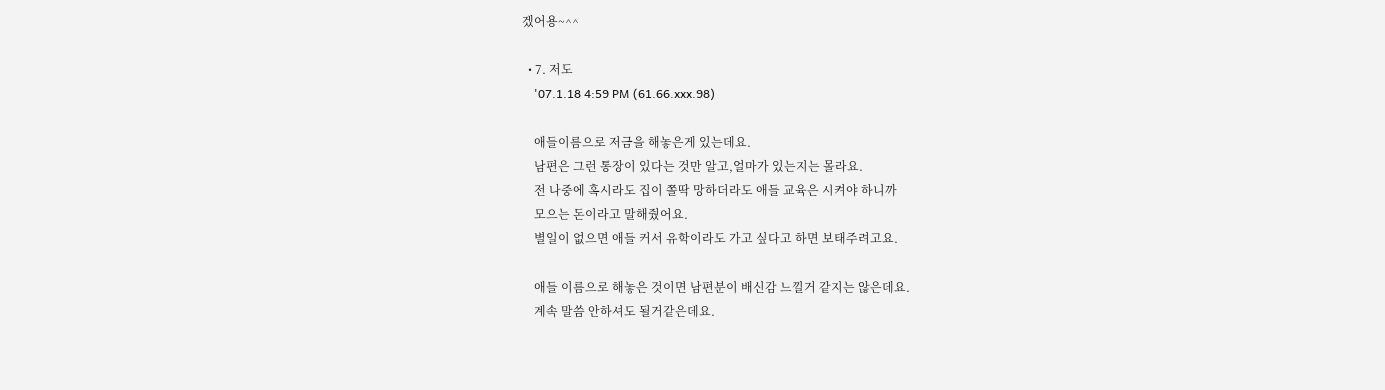겠어용~^^

  • 7. 저도
    '07.1.18 4:59 PM (61.66.xxx.98)

    애들이름으로 저금을 해놓은게 있는데요.
    남편은 그런 통장이 있다는 것만 알고,얼마가 있는지는 몰라요.
    전 나중에 혹시라도 집이 쫄딱 망하더라도 애들 교육은 시켜야 하니까
    모으는 돈이라고 말해줬어요.
    별일이 없으면 애들 커서 유학이라도 가고 싶다고 하면 보태주려고요.

    애들 이름으로 해놓은 것이면 남편분이 배신감 느낄거 같지는 않은데요.
    계속 말씀 안하셔도 될거같은데요.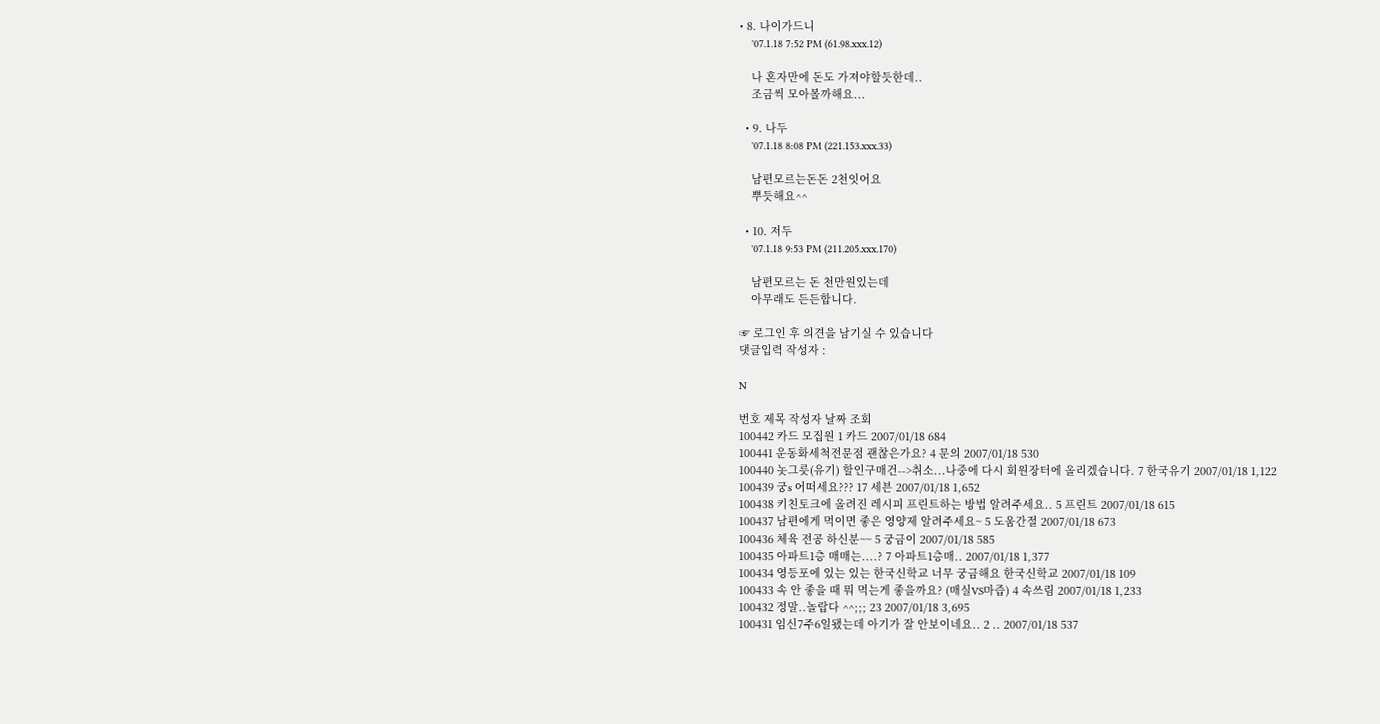• 8. 나이가드니
    '07.1.18 7:52 PM (61.98.xxx.12)

    나 혼자만에 돈도 가져야할듯한데..
    조금씩 모아볼까해요...

  • 9. 나두
    '07.1.18 8:08 PM (221.153.xxx.33)

    남편모르는돈돈 2천잇어요
    뿌듯해요^^

  • 10. 저두
    '07.1.18 9:53 PM (211.205.xxx.170)

    남편모르는 돈 천만원있는데
    아무래도 든든합니다.

☞ 로그인 후 의견을 남기실 수 있습니다
댓글입력 작성자 :

N

번호 제목 작성자 날짜 조회
100442 카드 모집원 1 카드 2007/01/18 684
100441 운동화세척전문점 괜찮은가요? 4 문의 2007/01/18 530
100440 놋그릇(유기) 할인구매건-->취소...나중에 다시 회원장터에 올리겠습니다. 7 한국유기 2007/01/18 1,122
100439 궁s 어떠세요??? 17 세븐 2007/01/18 1,652
100438 키친토크에 올려진 레시피 프린트하는 방법 알려주세요.. 5 프린트 2007/01/18 615
100437 남편에게 먹이면 좋은 영양제 알려주세요~ 5 도움간절 2007/01/18 673
100436 체육 전공 하신분~~ 5 궁금이 2007/01/18 585
100435 아파트1층 매매는....? 7 아파트1층매.. 2007/01/18 1,377
100434 영등포에 있는 있는 한국신학교 너무 궁금해요 한국신학교 2007/01/18 109
100433 속 안 좋을 때 뭐 먹는게 좋을까요? (매실VS마즙) 4 속쓰림 2007/01/18 1,233
100432 정말..놀랍다 ^^;;; 23 2007/01/18 3,695
100431 임신7주6일됐는데 아기가 잘 안보이네요.. 2 .. 2007/01/18 537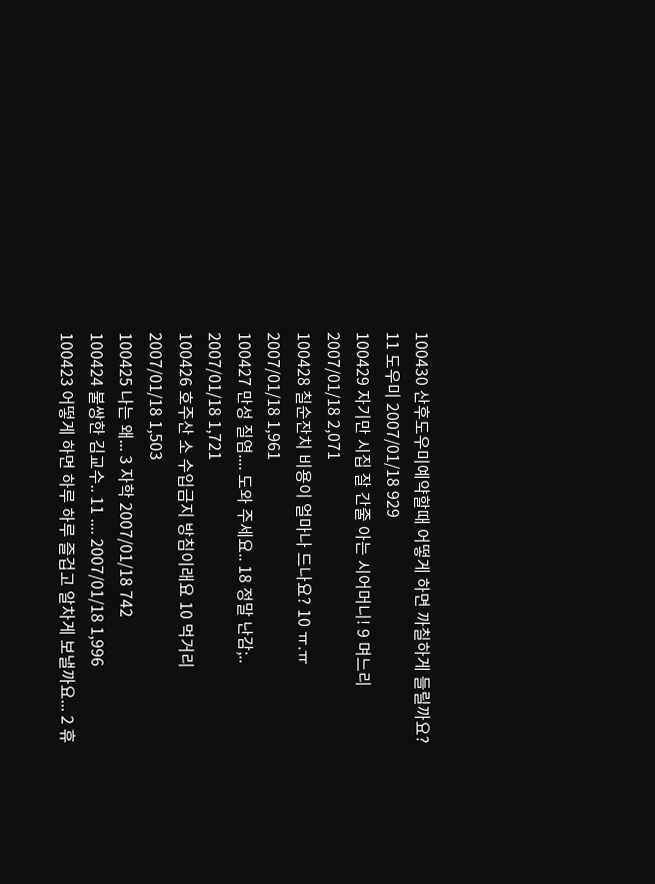100430 산후도우미예약할때 어떻게 하면 까칠하게 들릴까요? 11 도우미 2007/01/18 929
100429 자기만 시집 잘 간줄 아는 시어머니! 9 며느리 2007/01/18 2,071
100428 칠순잔치 비용이 얼마나 드나요? 10 ㅠ.ㅠ 2007/01/18 1,961
100427 만성 질염.... 도와 주세요.. 18 정말 난감;.. 2007/01/18 1,721
100426 호주산 소 수입금지 방침이래요 10 먹거리 2007/01/18 1,503
100425 나는 왜... 3 자학 2007/01/18 742
100424 불쌍한 김교수.. 11 .... 2007/01/18 1,996
100423 어떻게 하면 하루 하루 즐겁고 알차게 보낼까요... 2 휴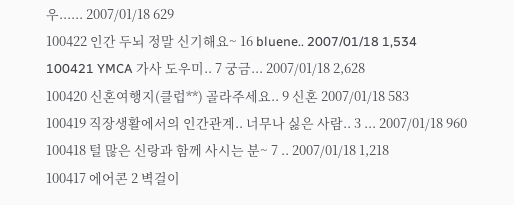우...... 2007/01/18 629
100422 인간 두뇌 정말 신기해요~ 16 bluene.. 2007/01/18 1,534
100421 YMCA 가사 도우미.. 7 궁금... 2007/01/18 2,628
100420 신혼여행지(클럽**) 골라주세요.. 9 신혼 2007/01/18 583
100419 직장생활에서의 인간관계.. 너무나 싫은 사람.. 3 ... 2007/01/18 960
100418 털 많은 신랑과 함께 사시는 분~ 7 .. 2007/01/18 1,218
100417 에어콘 2 벽걸이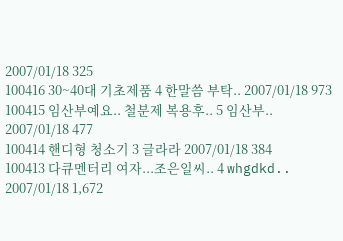2007/01/18 325
100416 30~40대 기초제품 4 한말씀 부탁.. 2007/01/18 973
100415 임산부예요.. 철분제 복용후.. 5 임산부.. 2007/01/18 477
100414 핸디형 청소기 3 글라라 2007/01/18 384
100413 다큐멘터리 여자...조은일씨.. 4 whgdkd.. 2007/01/18 1,672